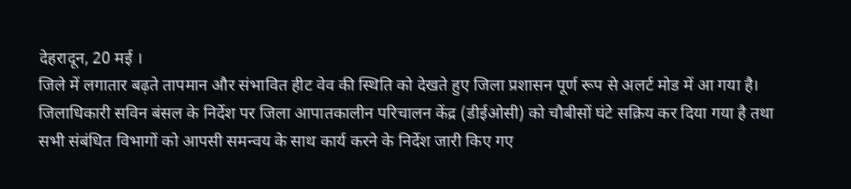देहरादून, 20 मई ।
जिले में लगातार बढ़ते तापमान और संभावित हीट वेव की स्थिति को देखते हुए जिला प्रशासन पूर्ण रूप से अलर्ट मोड में आ गया है। जिलाधिकारी सविन बंसल के निर्देश पर जिला आपातकालीन परिचालन केंद्र (डीईओसी) को चौबीसों घंटे सक्रिय कर दिया गया है तथा सभी संबंधित विभागों को आपसी समन्वय के साथ कार्य करने के निर्देश जारी किए गए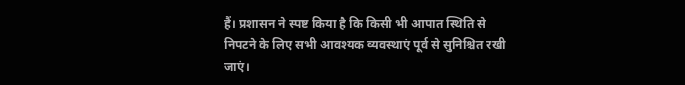हैं। प्रशासन ने स्पष्ट किया है कि किसी भी आपात स्थिति से निपटने के लिए सभी आवश्यक व्यवस्थाएं पूर्व से सुनिश्चित रखी जाएं।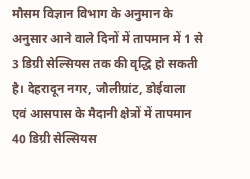मौसम विज्ञान विभाग के अनुमान के अनुसार आने वाले दिनों में तापमान में 1 से 3 डिग्री सेल्सियस तक की वृद्धि हो सकती है। देहरादून नगर, जौलीग्रांट, डोईवाला एवं आसपास के मैदानी क्षेत्रों में तापमान 40 डिग्री सेल्सियस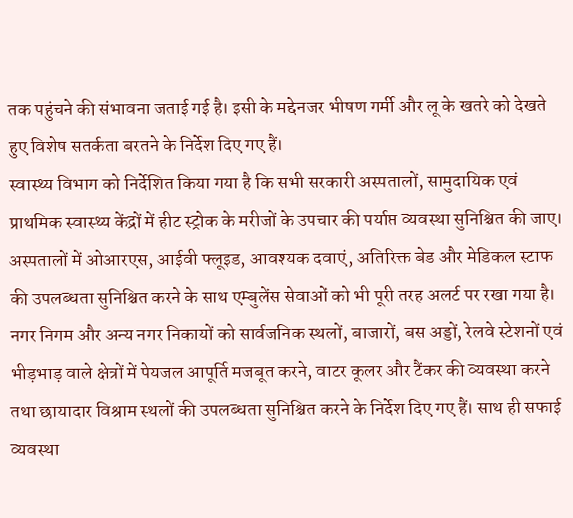तक पहुंचने की संभावना जताई गई है। इसी के मद्देनजर भीषण गर्मी और लू के खतरे को देखते हुए विशेष सतर्कता बरतने के निर्देश दिए गए हैं।
स्वास्थ्य विभाग को निर्देशित किया गया है कि सभी सरकारी अस्पतालों, सामुदायिक एवं प्राथमिक स्वास्थ्य केंद्रों में हीट स्ट्रोक के मरीजों के उपचार की पर्याप्त व्यवस्था सुनिश्चित की जाए। अस्पतालों में ओआरएस, आईवी फ्लूइड, आवश्यक दवाएं, अतिरिक्त बेड और मेडिकल स्टाफ की उपलब्धता सुनिश्चित करने के साथ एम्बुलेंस सेवाओं को भी पूरी तरह अलर्ट पर रखा गया है।
नगर निगम और अन्य नगर निकायों को सार्वजनिक स्थलों, बाजारों, बस अड्डों, रेलवे स्टेशनों एवं भीड़भाड़ वाले क्षेत्रों में पेयजल आपूर्ति मजबूत करने, वाटर कूलर और टैंकर की व्यवस्था करने तथा छायादार विश्राम स्थलों की उपलब्धता सुनिश्चित करने के निर्देश दिए गए हैं। साथ ही सफाई व्यवस्था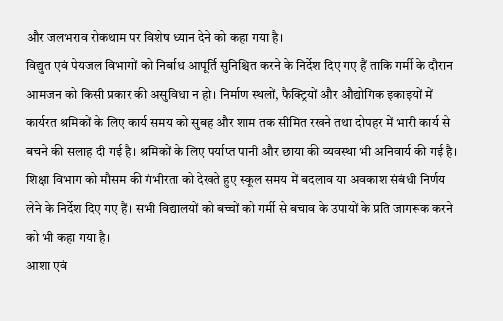और जलभराव रोकथाम पर विशेष ध्यान देने को कहा गया है।
विद्युत एवं पेयजल विभागों को निर्बाध आपूर्ति सुनिश्चित करने के निर्देश दिए गए हैं ताकि गर्मी के दौरान आमजन को किसी प्रकार की असुविधा न हो। निर्माण स्थलों, फैक्ट्रियों और औद्योगिक इकाइयों में कार्यरत श्रमिकों के लिए कार्य समय को सुबह और शाम तक सीमित रखने तथा दोपहर में भारी कार्य से बचने की सलाह दी गई है। श्रमिकों के लिए पर्याप्त पानी और छाया की व्यवस्था भी अनिवार्य की गई है।
शिक्षा विभाग को मौसम की गंभीरता को देखते हुए स्कूल समय में बदलाव या अवकाश संबंधी निर्णय लेने के निर्देश दिए गए हैं। सभी विद्यालयों को बच्चों को गर्मी से बचाव के उपायों के प्रति जागरूक करने को भी कहा गया है।
आशा एवं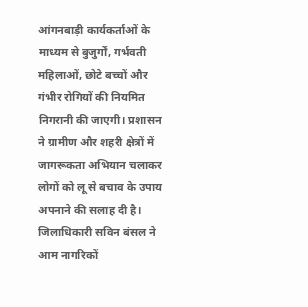आंगनबाड़ी कार्यकर्ताओं के माध्यम से बुजुर्गों, गर्भवती महिलाओं, छोटे बच्चों और गंभीर रोगियों की नियमित निगरानी की जाएगी। प्रशासन ने ग्रामीण और शहरी क्षेत्रों में जागरूकता अभियान चलाकर लोगों को लू से बचाव के उपाय अपनाने की सलाह दी है।
जिलाधिकारी सविन बंसल ने आम नागरिकों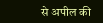से अपील की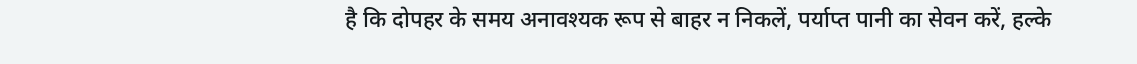है कि दोपहर के समय अनावश्यक रूप से बाहर न निकलें, पर्याप्त पानी का सेवन करें, हल्के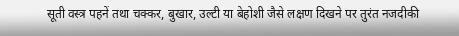सूती वस्त्र पहनें तथा चक्कर, बुखार, उल्टी या बेहोशी जैसे लक्षण दिखने पर तुरंत नजदीकी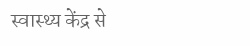स्वास्थ्य केंद्र से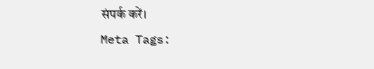संपर्क करें।
Meta Tags: